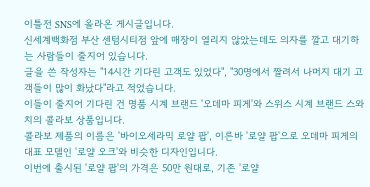이틀전 SNS에 올라온 게시글입니다.
신세계백화점 부산 센텀시티점 앞에 매장이 열리지 않았는데도 의자를 깔고 대기하는 사람들이 줄지어 있습니다.
글을 쓴 작성자는 "14시간 기다린 고객도 있었다", "30명에서 짤려서 나머지 대기 고객들이 많이 화났다"라고 적었습니다.
이들이 줄지어 기다린 건 명품 시계 브랜드 '오데마 피게'와 스위스 시계 브랜드 스와치의 콜라보 상품입니다.
콜라보 제품의 이름은 '바이오세라믹 로얄 팝', 이른바 '로얄 팝'으로 오데마 피게의 대표 모델인 '로얄 오크'와 비슷한 디자인입니다.
이번에 출시된 '로얄 팝'의 가격은 50만 원대로, 기존 '로얄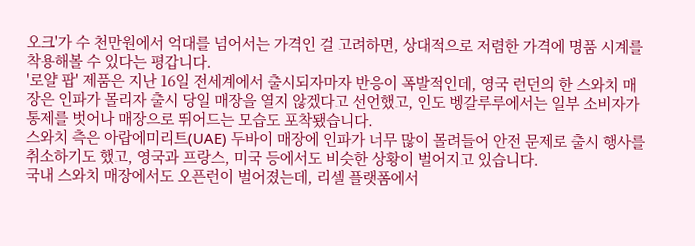오크'가 수 천만원에서 억대를 넘어서는 가격인 걸 고려하면, 상대적으로 저렴한 가격에 명품 시계를 착용해볼 수 있다는 평갑니다.
'로얄 팝' 제품은 지난 16일 전세계에서 출시되자마자 반응이 폭발적인데, 영국 런던의 한 스와치 매장은 인파가 몰리자 출시 당일 매장을 열지 않겠다고 선언했고, 인도 벵갈루루에서는 일부 소비자가 통제를 벗어나 매장으로 뛰어드는 모습도 포착됐습니다.
스와치 측은 아랍에미리트(UAE) 두바이 매장에 인파가 너무 많이 몰려들어 안전 문제로 출시 행사를 취소하기도 했고, 영국과 프랑스, 미국 등에서도 비슷한 상황이 벌어지고 있습니다.
국내 스와치 매장에서도 오픈런이 벌어졌는데, 리셀 플랫폼에서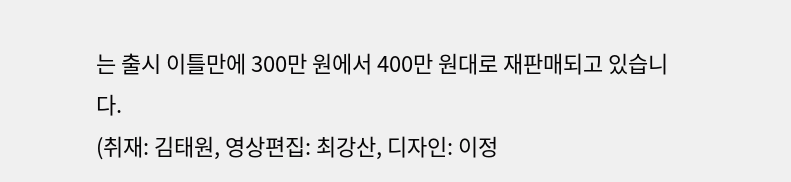는 출시 이틀만에 300만 원에서 400만 원대로 재판매되고 있습니다.
(취재: 김태원, 영상편집: 최강산, 디자인: 이정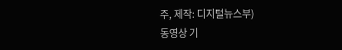주, 제작: 디지털뉴스부)
동영상 기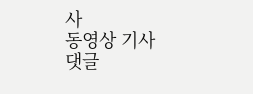사
동영상 기사
댓글